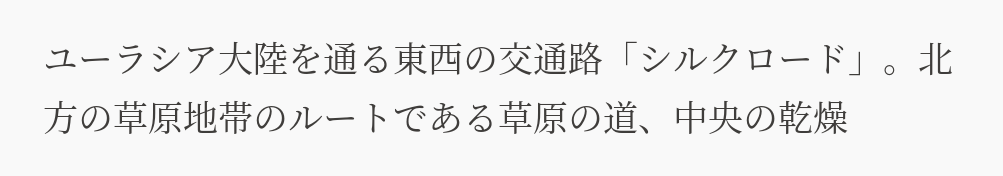ユーラシア大陸を通る東西の交通路「シルクロード」。北方の草原地帯のルートである草原の道、中央の乾燥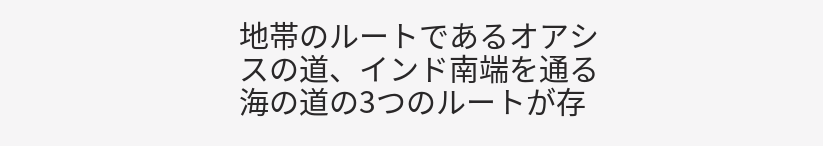地帯のルートであるオアシスの道、インド南端を通る海の道の3つのルートが存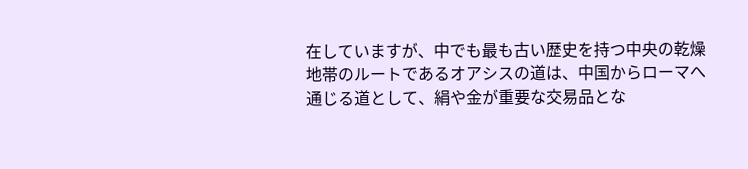在していますが、中でも最も古い歴史を持つ中央の乾燥地帯のルートであるオアシスの道は、中国からローマへ通じる道として、絹や金が重要な交易品とな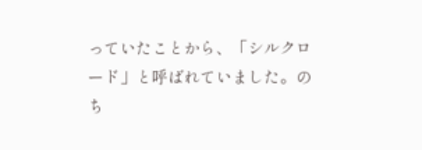っていたことから、「シルクロード」と呼ばれていました。のち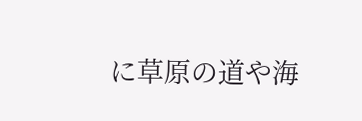に草原の道や海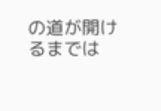の道が開けるまでは